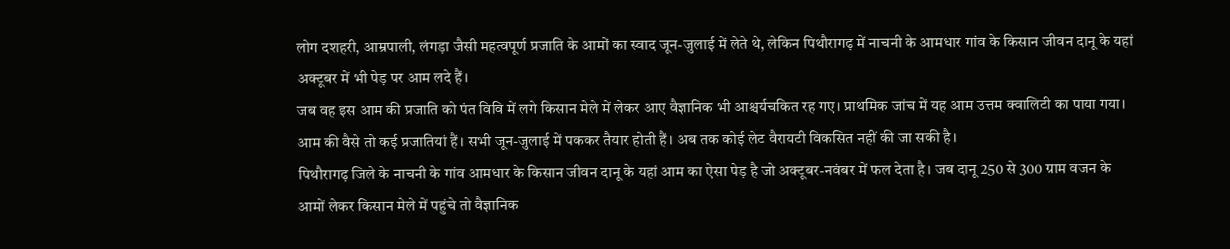लोग दशहरी, आम्रपाली, लंगड़ा जैसी महत्वपूर्ण प्रजाति के आमों का स्वाद जून-जुलाई में लेते थे, लेकिन पिथौरागढ़ में नाचनी के आमधार गांव के किसान जीवन दानू के यहां अक्टूबर में भी पेड़ पर आम लदे हैं।
जब वह इस आम की प्रजाति को पंत विवि में लगे किसान मेले में लेकर आए वैज्ञानिक भी आश्चर्यचकित रह गए। प्राथमिक जांच में यह आम उत्तम क्वालिटी का पाया गया।
आम की वैसे तो कई प्रजातियां हैं। सभी जून-जुलाई में पककर तैयार होती हैं। अब तक कोई लेट वैरायटी विकसित नहीं की जा सकी है।
पिथौरागढ़ जिले के नाचनी के गांव आमधार के किसान जीवन दानू के यहां आम का ऐसा पेड़ है जो अक्टूबर-नवंबर में फल देता है। जब दानू 250 से 300 ग्राम वजन के आमों लेकर किसान मेले में पहुंचे तो वैज्ञानिक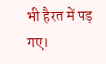भी हैरत में पड़ गए।